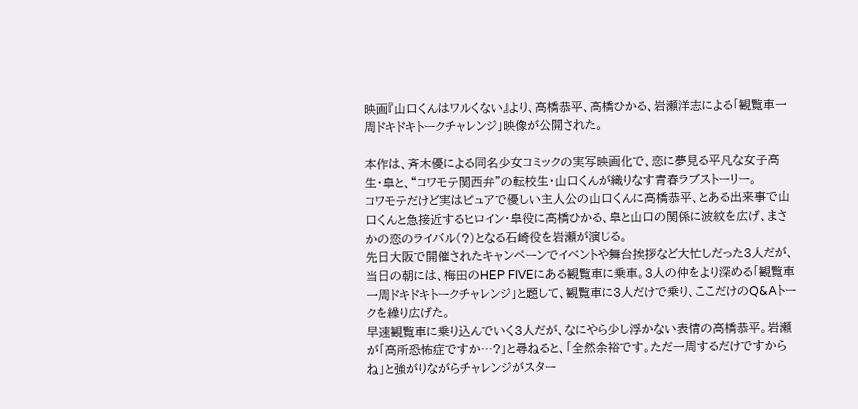映画『山口くんはワルくない』より、高橋恭平、髙橋ひかる、岩瀬洋志による「観覧車一周ドキドキトークチャレンジ」映像が公開された。

本作は、斉木優による同名少女コミックの実写映画化で、恋に夢見る平凡な女子高生・皐と、“コワモテ関西弁”の転校生・山口くんが織りなす青春ラブストーリー。
コワモテだけど実はピュアで優しい主人公の山口くんに高橋恭平、とある出来事で山口くんと急接近するヒロイン・皐役に髙橋ひかる、皐と山口の関係に波紋を広げ、まさかの恋のライバル(?)となる石崎役を岩瀬が演じる。
先日大阪で開催されたキャンペーンでイベントや舞台挨拶など大忙しだった3人だが、当日の朝には、梅田のHEP FIVEにある観覧車に乗車。3人の仲をより深める「観覧車一周ドキドキトークチャレンジ」と題して、観覧車に3人だけで乗り、ここだけのQ&Aトークを繰り広げた。
早速観覧車に乗り込んでいく3人だが、なにやら少し浮かない表情の高橋恭平。岩瀬が「高所恐怖症ですか…?」と尋ねると、「全然余裕です。ただ一周するだけですからね」と強がりながらチャレンジがスター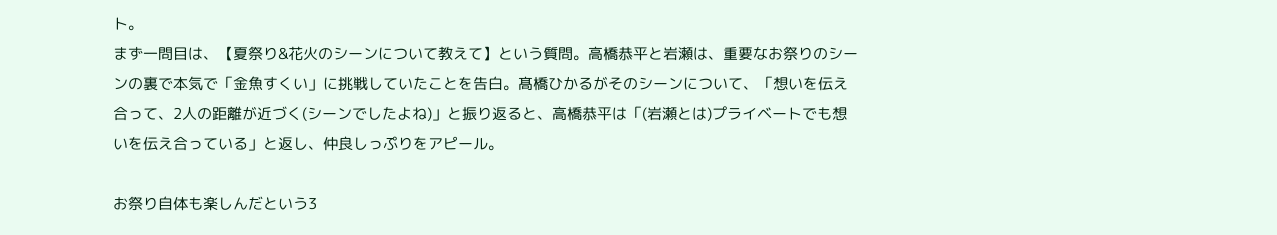ト。
まず一問目は、【夏祭り&花火のシーンについて教えて】という質問。高橋恭平と岩瀬は、重要なお祭りのシーンの裏で本気で「金魚すくい」に挑戦していたことを告白。髙橋ひかるがそのシーンについて、「想いを伝え合って、2人の距離が近づく(シーンでしたよね)」と振り返ると、高橋恭平は「(岩瀬とは)プライベートでも想いを伝え合っている」と返し、仲良しっぷりをアピール。

お祭り自体も楽しんだという3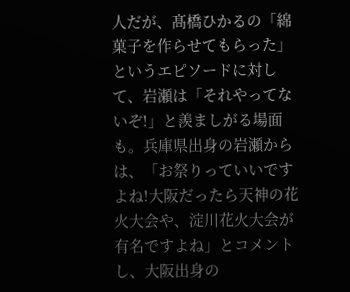人だが、髙橋ひかるの「綿菓子を作らせてもらった」というエピソードに対して、岩瀬は「それやってないぞ!」と羨ましがる場面も。兵庫県出身の岩瀬からは、「お祭りっていいですよね!大阪だったら天神の花火大会や、淀川花火大会が有名ですよね」とコメントし、大阪出身の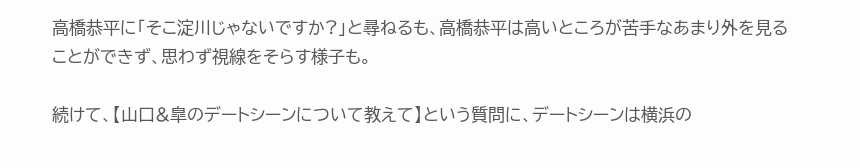高橋恭平に「そこ淀川じゃないですか?」と尋ねるも、高橋恭平は高いところが苦手なあまり外を見ることができず、思わず視線をそらす様子も。

続けて、【山口&皐のデートシーンについて教えて】という質問に、デートシーンは横浜の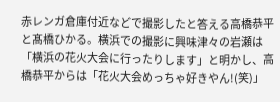赤レンガ倉庫付近などで撮影したと答える高橋恭平と髙橋ひかる。横浜での撮影に興味津々の岩瀬は「横浜の花火大会に行ったりします」と明かし、高橋恭平からは「花火大会めっちゃ好きやん!(笑)」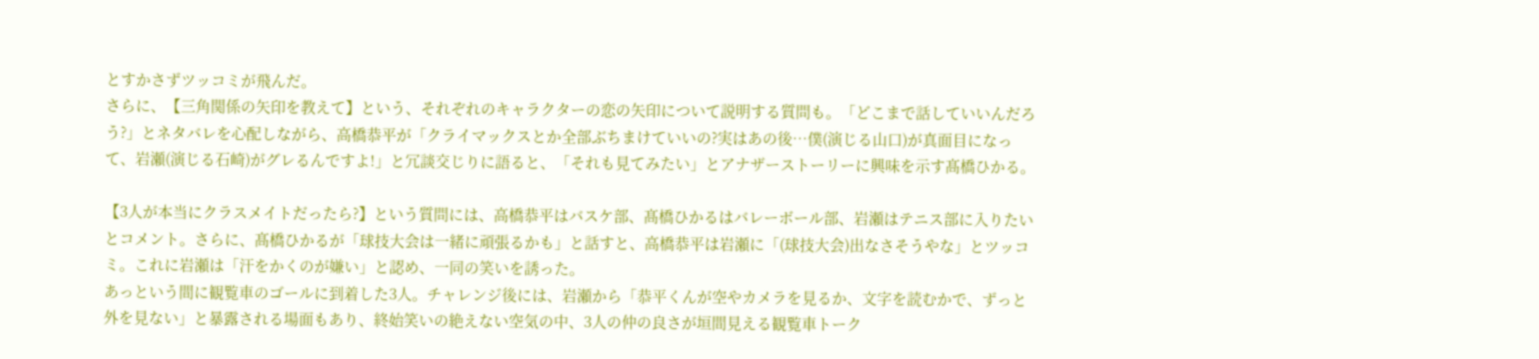とすかさずツッコミが飛んだ。
さらに、【三角関係の矢印を教えて】という、それぞれのキャラクターの恋の矢印について説明する質問も。「どこまで話していいんだろう?」とネタバレを心配しながら、高橋恭平が「クライマックスとか全部ぶちまけていいの?実はあの後…僕(演じる山口)が真面目になって、岩瀬(演じる石崎)がグレるんですよ!」と冗談交じりに語ると、「それも見てみたい」とアナザーストーリーに興味を示す髙橋ひかる。

【3人が本当にクラスメイトだったら?】という質問には、高橋恭平はバスケ部、髙橋ひかるはバレーボール部、岩瀬はテニス部に入りたいとコメント。さらに、髙橋ひかるが「球技大会は一緒に頑張るかも」と話すと、高橋恭平は岩瀬に「(球技大会)出なさそうやな」とツッコミ。これに岩瀬は「汗をかくのが嫌い」と認め、一同の笑いを誘った。
あっという間に観覧車のゴールに到着した3人。チャレンジ後には、岩瀬から「恭平くんが空やカメラを見るか、文字を読むかで、ずっと外を見ない」と暴露される場面もあり、終始笑いの絶えない空気の中、3人の仲の良さが垣間見える観覧車トーク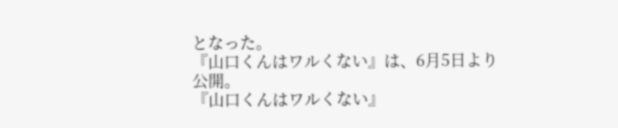となった。
『山口くんはワルくない』は、6月5日より公開。
『山口くんはワルくない』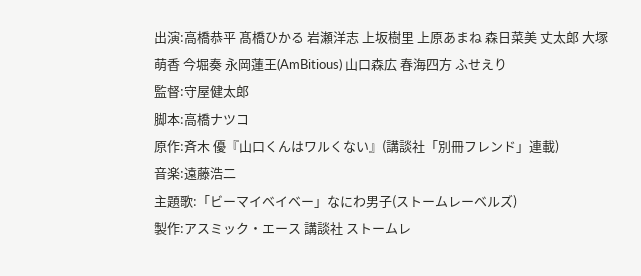出演:高橋恭平 髙橋ひかる 岩瀬洋志 上坂樹里 上原あまね 森日菜美 丈太郎 大塚萌香 今堀奏 永岡蓮王(AmBitious) 山口森広 春海四方 ふせえり
監督:守屋健太郎
脚本:高橋ナツコ
原作:斉木 優『山口くんはワルくない』(講談社「別冊フレンド」連載)
音楽:遠藤浩二
主題歌:「ビーマイベイベー」なにわ男子(ストームレーベルズ)
製作:アスミック・エース 講談社 ストームレ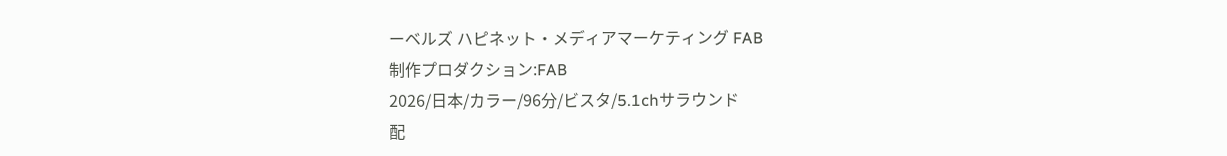ーベルズ ハピネット・メディアマーケティング FAB
制作プロダクション:FAB
2026/日本/カラー/96分/ビスタ/5.1chサラウンド
配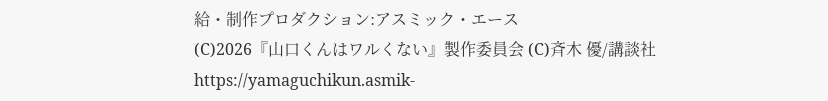給・制作プロダクション:アスミック・エース
(C)2026『山口くんはワルくない』製作委員会 (C)斉木 優/講談社
https://yamaguchikun.asmik-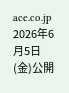ace.co.jp
2026年6月5日(金)公開